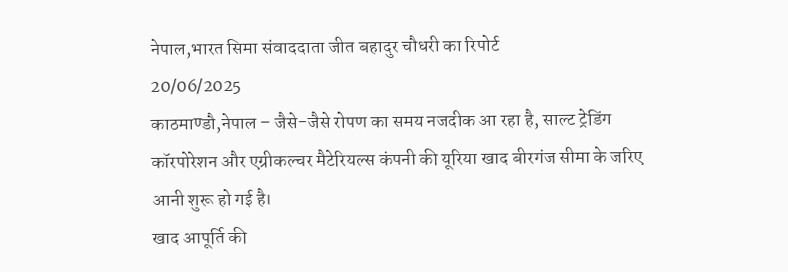नेपाल,भारत सिमा संवाददाता जीत बहादुर चौधरी का रिपोर्ट
20/06/2025
काठमाण्डौ,नेपाल – जैसे-जैसे रोपण का समय नजदीक आ रहा है, साल्ट ट्रेडिंग कॉरपोरेशन और एग्रीकल्चर मैटेरियल्स कंपनी की यूरिया खाद बीरगंज सीमा के जरिए आनी शुरू हो गई है।
खाद आपूर्ति की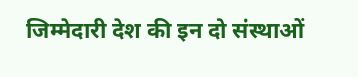जिम्मेदारी देश की इन दो संस्थाओं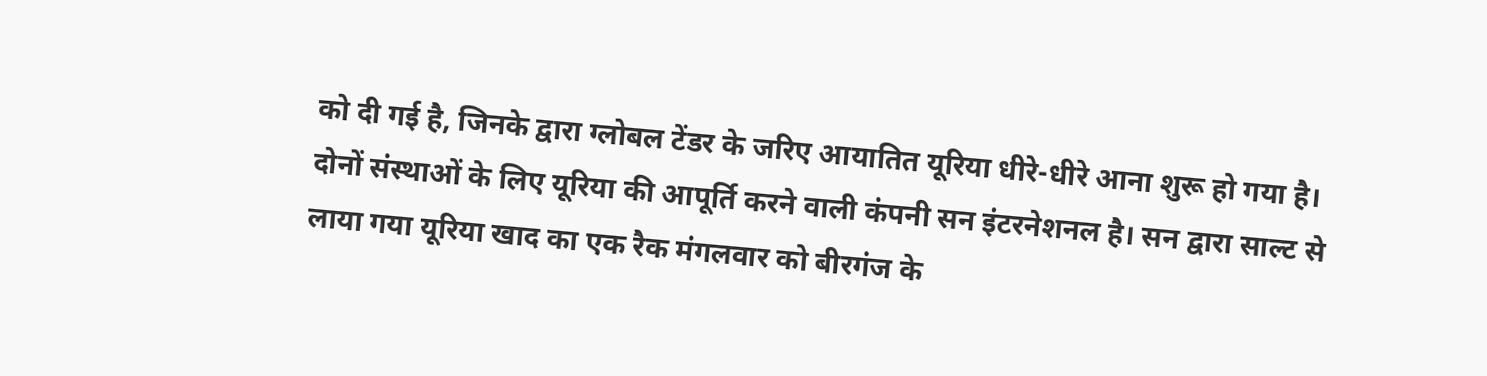को दी गई है, जिनके द्वारा ग्लोबल टेंडर के जरिए आयातित यूरिया धीरे-धीरे आना शुरू हो गया है।
दोनों संस्थाओं के लिए यूरिया की आपूर्ति करने वाली कंपनी सन इंटरनेशनल है। सन द्वारा साल्ट से लाया गया यूरिया खाद का एक रैक मंगलवार को बीरगंज के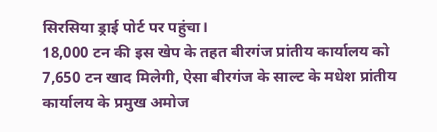सिरसिया ड्राई पोर्ट पर पहुंचा।
18,000 टन की इस खेप के तहत बीरगंज प्रांतीय कार्यालय को 7,650 टन खाद मिलेगी, ऐसा बीरगंज के साल्ट के मधेश प्रांतीय कार्यालय के प्रमुख अमोज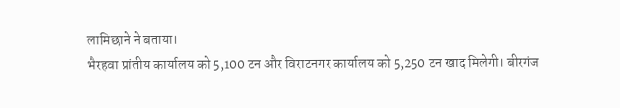लामिछाने ने बताया।
भैरहवा प्रांतीय कार्यालय को 5,100 टन और विराटनगर कार्यालय को 5,250 टन खाद मिलेगी। बीरगंज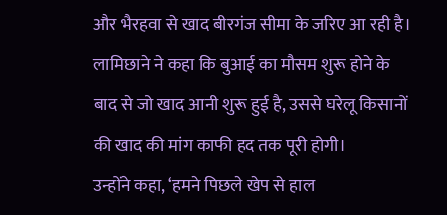और भैरहवा से खाद बीरगंज सीमा के जरिए आ रही है।
लामिछाने ने कहा कि बुआई का मौसम शुरू होने के बाद से जो खाद आनी शुरू हुई है, उससे घरेलू किसानों की खाद की मांग काफी हद तक पूरी होगी।
उन्होंने कहा, ‘हमने पिछले खेप से हाल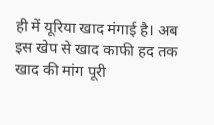ही में यूरिया खाद मंगाई है। अब इस खेप से खाद काफी हद तक खाद की मांग पूरी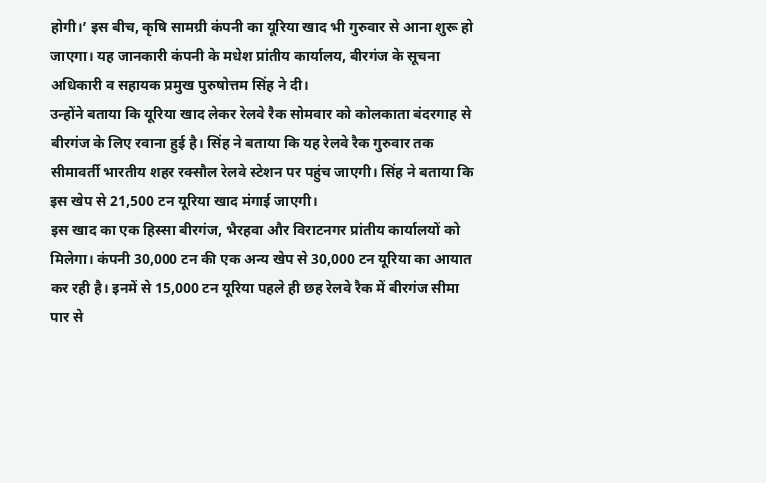होगी।’ इस बीच, कृषि सामग्री कंपनी का यूरिया खाद भी गुरुवार से आना शुरू हो जाएगा। यह जानकारी कंपनी के मधेश प्रांतीय कार्यालय, बीरगंज के सूचना अधिकारी व सहायक प्रमुख पुरुषोत्तम सिंह ने दी।
उन्होंने बताया कि यूरिया खाद लेकर रेलवे रैक सोमवार को कोलकाता बंदरगाह से बीरगंज के लिए रवाना हुई है। सिंह ने बताया कि यह रेलवे रैक गुरुवार तक सीमावर्ती भारतीय शहर रक्सौल रेलवे स्टेशन पर पहुंच जाएगी। सिंह ने बताया कि इस खेप से 21,500 टन यूरिया खाद मंगाई जाएगी।
इस खाद का एक हिस्सा बीरगंज, भैरहवा और विराटनगर प्रांतीय कार्यालयों को मिलेगा। कंपनी 30,000 टन की एक अन्य खेप से 30,000 टन यूरिया का आयात कर रही है। इनमें से 15,000 टन यूरिया पहले ही छह रेलवे रैक में बीरगंज सीमा पार से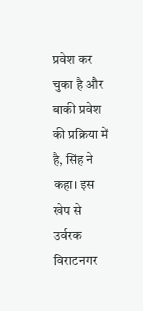प्रवेश कर चुका है और बाकी प्रवेश की प्रक्रिया में है, सिंह ने कहा। इस खेप से उर्वरक विराटनगर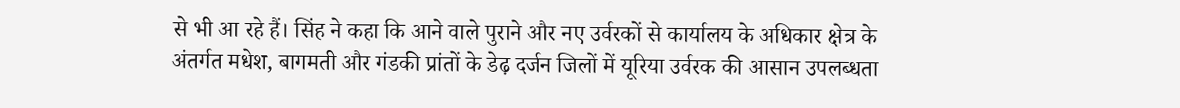से भी आ रहे हैं। सिंह ने कहा कि आने वाले पुराने और नए उर्वरकों से कार्यालय के अधिकार क्षेत्र के अंतर्गत मधेश, बागमती और गंडकी प्रांतों के डेढ़ दर्जन जिलों में यूरिया उर्वरक की आसान उपलब्धता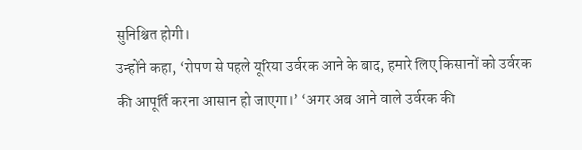सुनिश्चित होगी।
उन्होंने कहा, ‘रोपण से पहले यूरिया उर्वरक आने के बाद, हमारे लिए किसानों को उर्वरक की आपूर्ति करना आसान हो जाएगा।’ ‘अगर अब आने वाले उर्वरक की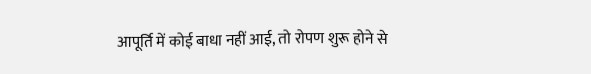आपूर्ति में कोई बाधा नहीं आई, तो रोपण शुरू होने से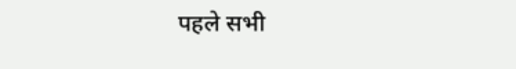पहले सभी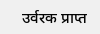उर्वरक प्राप्त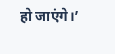हो जाएंगे।’